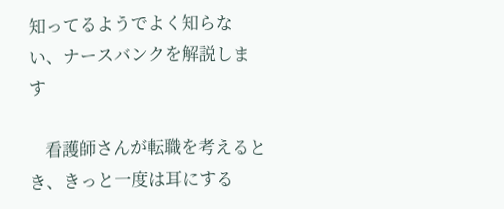知ってるようでよく知らない、ナースバンクを解説します

    看護師さんが転職を考えるとき、きっと一度は耳にする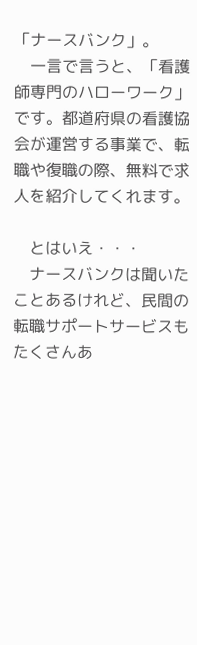「ナースバンク」。
    一言で言うと、「看護師専門のハローワーク」です。都道府県の看護協会が運営する事業で、転職や復職の際、無料で求人を紹介してくれます。

    とはいえ・・・
    ナースバンクは聞いたことあるけれど、民間の転職サポートサービスもたくさんあ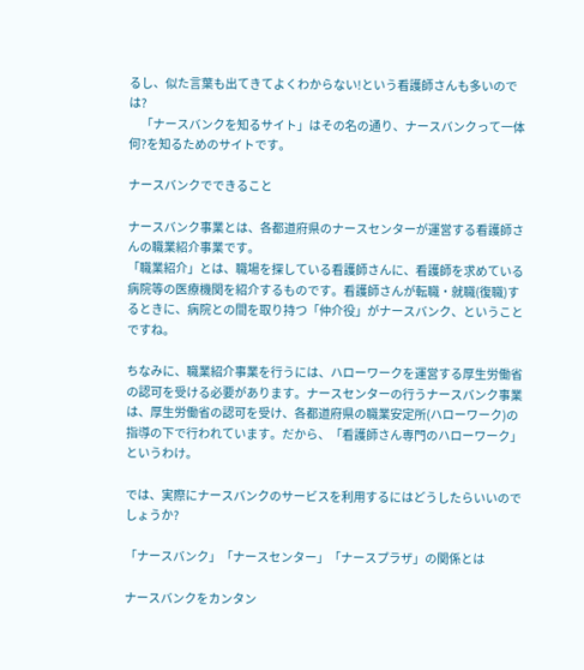るし、似た言葉も出てきてよくわからない!という看護師さんも多いのでは?
    「ナースバンクを知るサイト」はその名の通り、ナースバンクって一体何?を知るためのサイトです。

ナースバンクでできること

ナースバンク事業とは、各都道府県のナースセンターが運営する看護師さんの職業紹介事業です。
「職業紹介」とは、職場を探している看護師さんに、看護師を求めている病院等の医療機関を紹介するものです。看護師さんが転職・就職(復職)するときに、病院との間を取り持つ「仲介役」がナースバンク、ということですね。

ちなみに、職業紹介事業を行うには、ハローワークを運営する厚生労働省の認可を受ける必要があります。ナースセンターの行うナースバンク事業は、厚生労働省の認可を受け、各都道府県の職業安定所(ハローワーク)の指導の下で行われています。だから、「看護師さん専門のハローワーク」というわけ。

では、実際にナースバンクのサービスを利用するにはどうしたらいいのでしょうか?

「ナースバンク」「ナースセンター」「ナースプラザ」の関係とは

ナースバンクをカンタン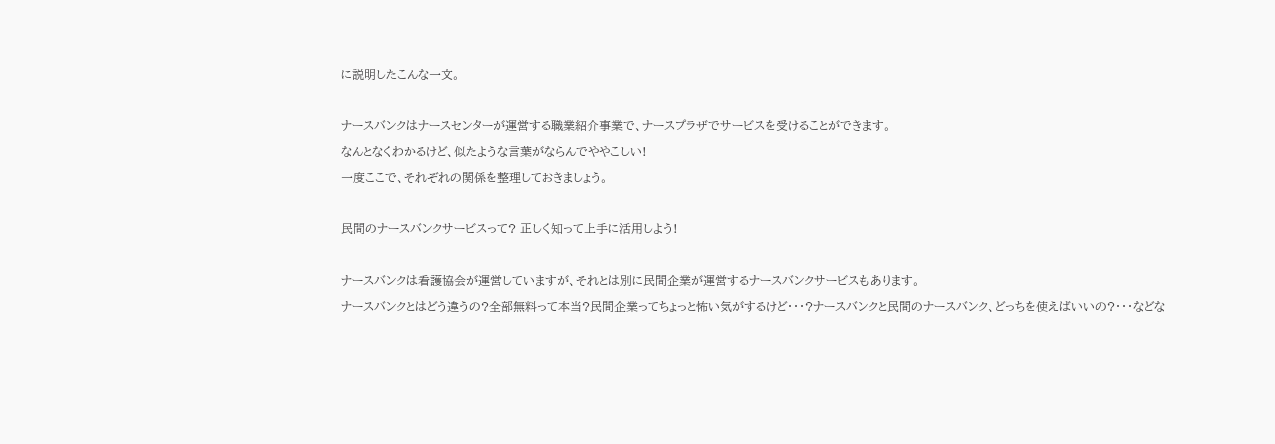に説明したこんな一文。

ナースバンクはナースセンターが運営する職業紹介事業で、ナースプラザでサービスを受けることができます。
なんとなくわかるけど、似たような言葉がならんでややこしい!
一度ここで、それぞれの関係を整理しておきましょう。

民間のナースバンクサービスって? 正しく知って上手に活用しよう!

ナースバンクは看護協会が運営していますが、それとは別に民間企業が運営するナースバンクサービスもあります。
ナースバンクとはどう違うの?全部無料って本当?民間企業ってちょっと怖い気がするけど・・・?ナースバンクと民間のナースバンク、どっちを使えばいいの?・・・などな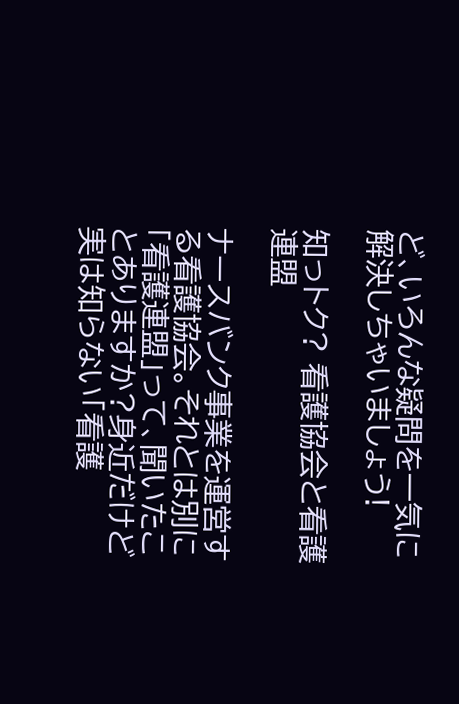ど、いろんな疑問を一気に解決しちゃいましょう!

知っトク? 看護協会と看護連盟

ナースバンク事業を運営する看護協会。それとは別に「看護連盟」って、聞いたことありますか?身近だけど実は知らない「看護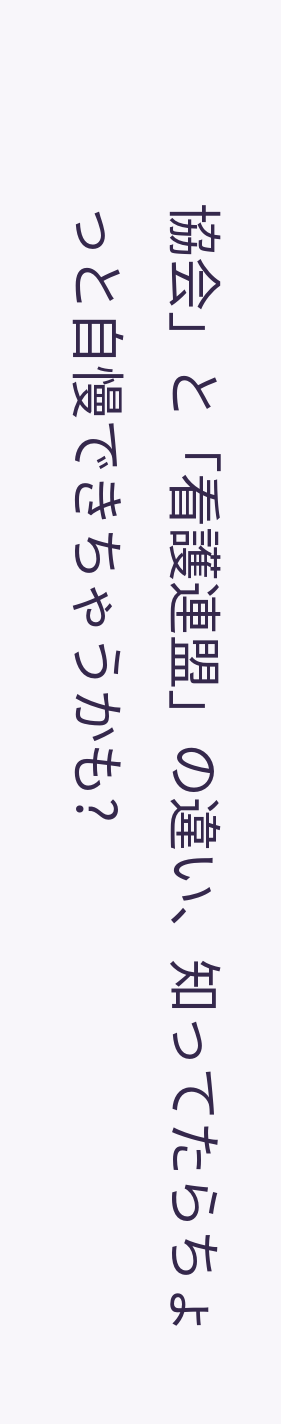協会」と「看護連盟」の違い、知ってたらちょっと自慢できちゃうかも?